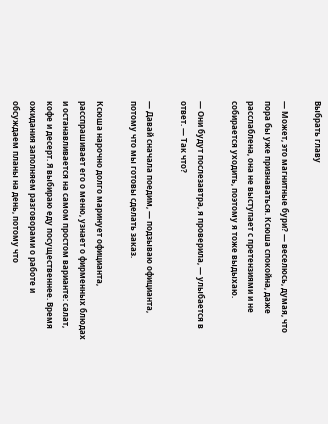Выбрать главу

— Может, это магнитные бури? — веселюсь, думая, что пора бы уже признаваться. Ксюша спокойна, даже расслаблена, она не выступает с претензиями и не собирается уходить, поэтому я тоже выдыхаю.

— Они будут послезавтра, я проверила, — улыбается в ответ. — Так что?

— Давай сначала поедим, — подзываю официанта, потому что мы готовы сделать заказ.

Ксюша нарочно долго маринует официанта, расспрашивает его о меню, узнает о фирменных блюдах и останавливается на самом простом варианте: салат, кофе и десерт. Я выбираю еду посущественнее. Время ожидания заполняем разговорами о работе и обсуждаем планы на день, потому что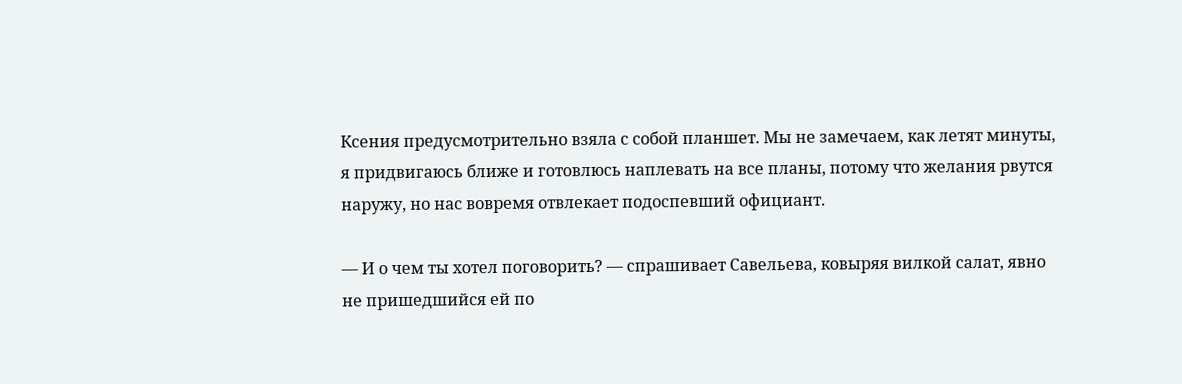Ксения предусмотрительно взяла с собой планшет. Мы не замечаем, как летят минуты, я придвигаюсь ближе и готовлюсь наплевать на все планы, потому что желания рвутся наружу, но нас вовремя отвлекает подоспевший официант.

— И о чем ты хотел поговорить? — спрашивает Савельева, ковыряя вилкой салат, явно не пришедшийся ей по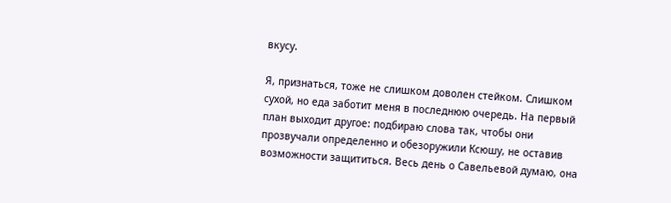вкусу.

Я, признаться, тоже не слишком доволен стейком. Слишком сухой, но еда заботит меня в последнюю очередь. На первый план выходит другое: подбираю слова так, чтобы они прозвучали определенно и обезоружили Ксюшу, не оставив возможности защититься. Весь день о Савельевой думаю, она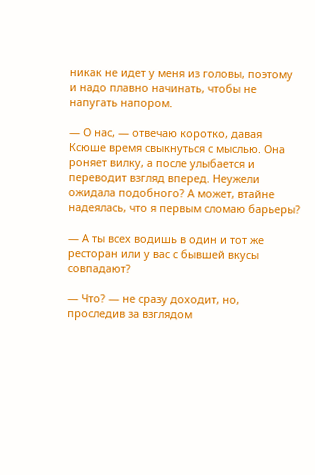никак не идет у меня из головы, поэтому и надо плавно начинать, чтобы не напугать напором.

— О нас, — отвечаю коротко, давая Ксюше время свыкнуться с мыслью. Она роняет вилку, а после улыбается и переводит взгляд вперед. Неужели ожидала подобного? А может, втайне надеялась, что я первым сломаю барьеры?

— А ты всех водишь в один и тот же ресторан или у вас с бывшей вкусы совпадают?

— Что? — не сразу доходит, но, проследив за взглядом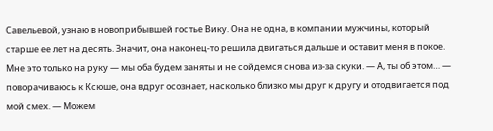Савельевой, узнаю в новоприбывшей гостье Вику. Она не одна, в компании мужчины, который старше ее лет на десять. Значит, она наконец-то решила двигаться дальше и оставит меня в покое. Мне это только на руку — мы оба будем заняты и не сойдемся снова из-за скуки. — А, ты об этом… — поворачиваюсь к Ксюше, она вдруг осознает, насколько близко мы друг к другу и отодвигается под мой смех. — Можем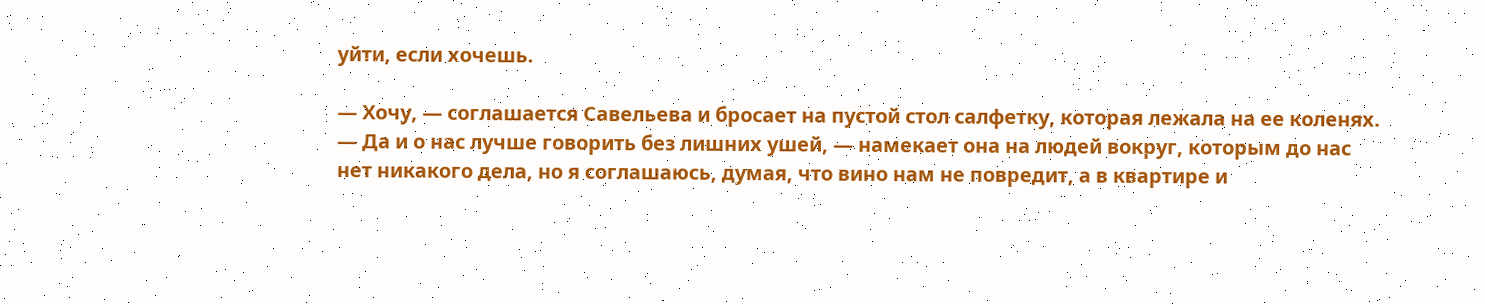уйти, если хочешь.

— Хочу, — соглашается Савельева и бросает на пустой стол салфетку, которая лежала на ее коленях. — Да и о нас лучше говорить без лишних ушей, — намекает она на людей вокруг, которым до нас нет никакого дела, но я соглашаюсь, думая, что вино нам не повредит, а в квартире и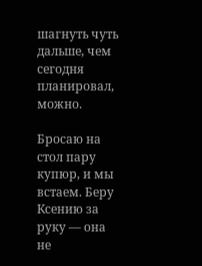шагнуть чуть дальше, чем сегодня планировал, можно.

Бросаю на стол пару купюр, и мы встаем. Беру Ксению за руку — она не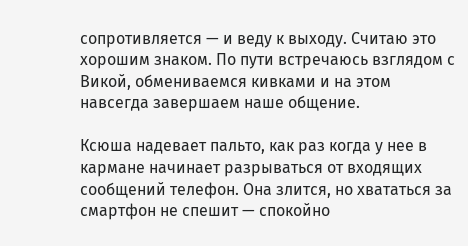сопротивляется — и веду к выходу. Считаю это хорошим знаком. По пути встречаюсь взглядом с Викой, обмениваемся кивками и на этом навсегда завершаем наше общение.

Ксюша надевает пальто, как раз когда у нее в кармане начинает разрываться от входящих сообщений телефон. Она злится, но хвататься за смартфон не спешит — спокойно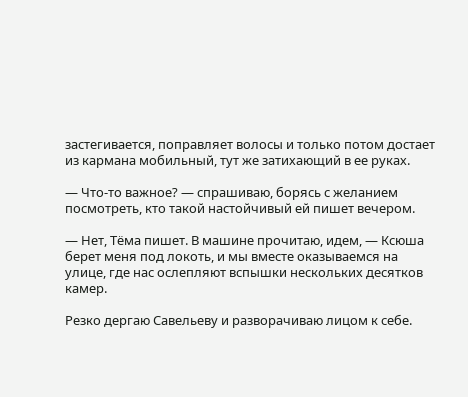застегивается, поправляет волосы и только потом достает из кармана мобильный, тут же затихающий в ее руках.

— Что-то важное? — спрашиваю, борясь с желанием посмотреть, кто такой настойчивый ей пишет вечером.

— Нет, Тёма пишет. В машине прочитаю, идем, — Ксюша берет меня под локоть, и мы вместе оказываемся на улице, где нас ослепляют вспышки нескольких десятков камер.

Резко дергаю Савельеву и разворачиваю лицом к себе.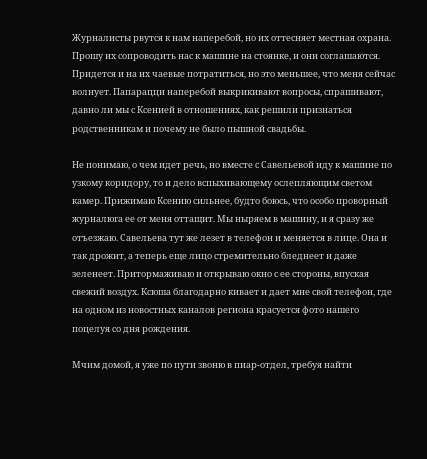Журналисты рвутся к нам наперебой, но их оттесняет местная охрана. Прошу их сопроводить нас к машине на стоянке, и они соглашаются. Придется и на их чаевые потратиться, но это меньшее, что меня сейчас волнует. Папарацци наперебой выкрикивают вопросы, спрашивают, давно ли мы с Ксенией в отношениях, как решили признаться родственникам и почему не было пышной свадьбы.

Не понимаю, о чем идет речь, но вместе с Савельевой иду к машине по узкому коридору, то и дело вспыхивающему ослепляющим светом камер. Прижимаю Ксению сильнее, будто боюсь, что особо проворный журналюга ее от меня оттащит. Мы ныряем в машину, и я сразу же отъезжаю. Савельева тут же лезет в телефон и меняется в лице. Она и так дрожит, а теперь еще лицо стремительно бледнеет и даже зеленеет. Притормаживаю и открываю окно с ее стороны, впуская свежий воздух. Ксюша благодарно кивает и дает мне свой телефон, где на одном из новостных каналов региона красуется фото нашего поцелуя со дня рождения.

Мчим домой, я уже по пути звоню в пиар-отдел, требуя найти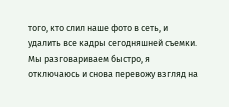того, кто слил наше фото в сеть, и удалить все кадры сегодняшней съемки. Мы разговариваем быстро, я отключаюсь и снова перевожу взгляд на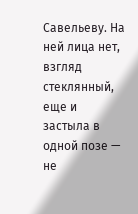Савельеву. На ней лица нет, взгляд стеклянный, еще и застыла в одной позе — не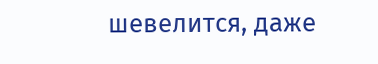шевелится, даже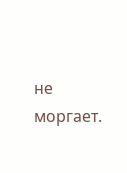не моргает.